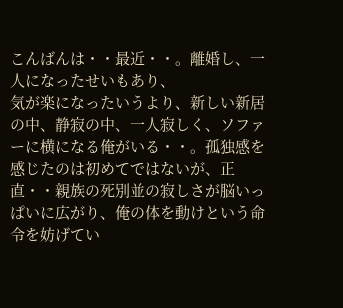こんばんは・・最近・・。離婚し、一人になったせいもあり、
気が楽になったいうより、新しい新居の中、静寂の中、一人寂しく、ソファーに横になる俺がいる・・。孤独感を感じたのは初めてではないが、正直・・親族の死別並の寂しさが脳いっぱいに広がり、俺の体を動けという命令を妨げてい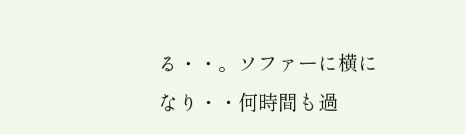る・・。ソファーに横になり・・何時間も過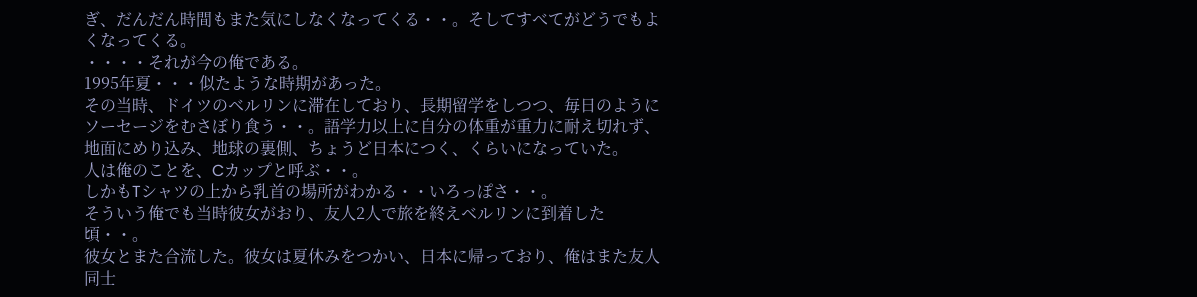ぎ、だんだん時間もまた気にしなくなってくる・・。そしてすべてがどうでもよくなってくる。
・・・・それが今の俺である。
1995年夏・・・似たような時期があった。
その当時、ドイツのベルリンに滞在しており、長期留学をしつつ、毎日のようにソーセージをむさぼり食う・・。語学力以上に自分の体重が重力に耐え切れず、地面にめり込み、地球の裏側、ちょうど日本につく、くらいになっていた。
人は俺のことを、Cカップと呼ぶ・・。
しかもTシャツの上から乳首の場所がわかる・・いろっぽさ・・。
そういう俺でも当時彼女がおり、友人2人で旅を終えベルリンに到着した頃・・。
彼女とまた合流した。彼女は夏休みをつかい、日本に帰っており、俺はまた友人同士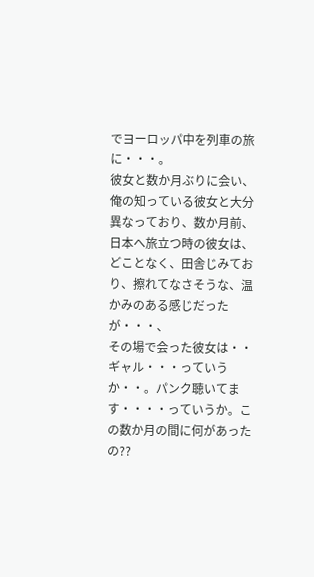でヨーロッパ中を列車の旅に・・・。
彼女と数か月ぶりに会い、俺の知っている彼女と大分異なっており、数か月前、日本へ旅立つ時の彼女は、どことなく、田舎じみており、擦れてなさそうな、温かみのある感じだったが・・・、
その場で会った彼女は・・ギャル・・・っていうか・・。パンク聴いてます・・・・っていうか。この数か月の間に何があったの??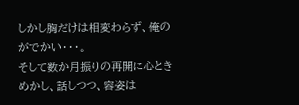しかし胸だけは相変わらず、俺のがでかい・・・。
そして数か月振りの再開に心ときめかし、話しつつ、容姿は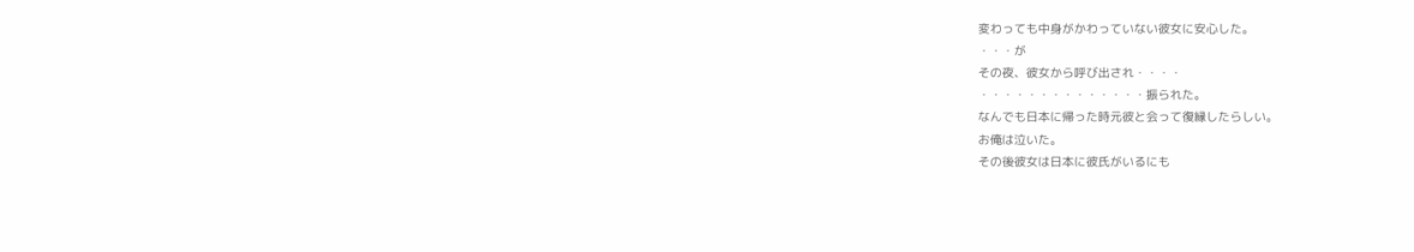変わっても中身がかわっていない彼女に安心した。
・・・が
その夜、彼女から呼び出され・・・・
・・・・・・・・・・・・・・振られた。
なんでも日本に帰った時元彼と会って復縁したらしい。
お俺は泣いた。
その後彼女は日本に彼氏がいるにも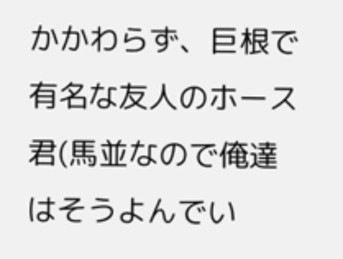かかわらず、巨根で有名な友人のホース君(馬並なので俺達はそうよんでい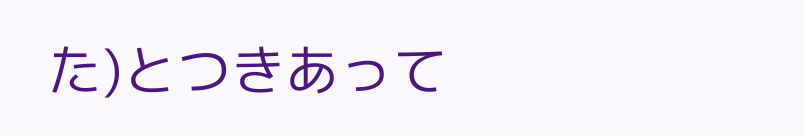た)とつきあって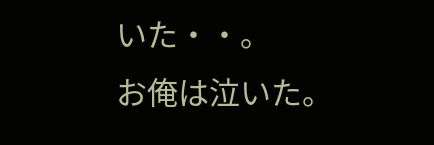いた・・。
お俺は泣いた。